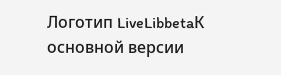Логотип LiveLibbetaК основной версии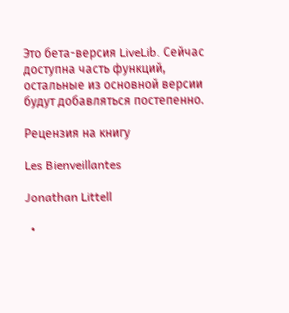Это бета-версия LiveLib. Сейчас доступна часть функций, остальные из основной версии будут добавляться постепенно.

Рецензия на книгу

Les Bienveillantes

Jonathan Littell

  •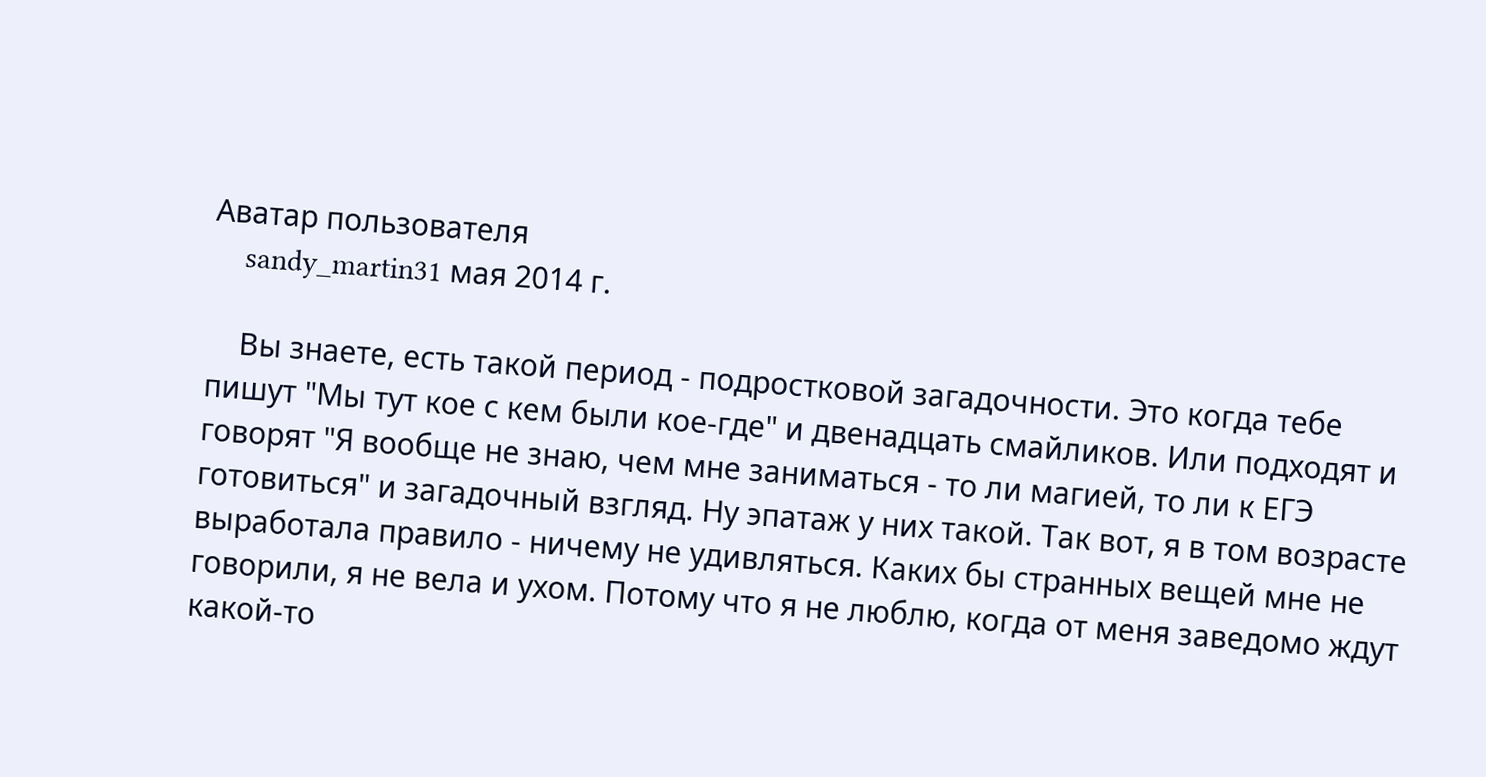Аватар пользователя
    sandy_martin31 мая 2014 г.

    Вы знаете, есть такой период - подростковой загадочности. Это когда тебе пишут "Мы тут кое с кем были кое-где" и двенадцать смайликов. Или подходят и говорят "Я вообще не знаю, чем мне заниматься - то ли магией, то ли к ЕГЭ готовиться" и загадочный взгляд. Ну эпатаж у них такой. Так вот, я в том возрасте выработала правило - ничему не удивляться. Каких бы странных вещей мне не говорили, я не вела и ухом. Потому что я не люблю, когда от меня заведомо ждут какой-то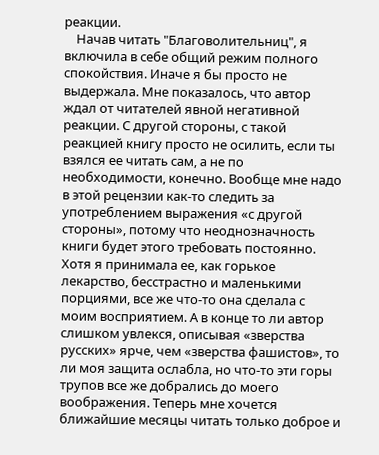реакции.
    Начав читать "Благоволительниц", я включила в себе общий режим полного спокойствия. Иначе я бы просто не выдержала. Мне показалось, что автор ждал от читателей явной негативной реакции. С другой стороны, с такой реакцией книгу просто не осилить, если ты взялся ее читать сам, а не по необходимости, конечно. Вообще мне надо в этой рецензии как-то следить за употреблением выражения «с другой стороны», потому что неоднозначность книги будет этого требовать постоянно. Хотя я принимала ее, как горькое лекарство, бесстрастно и маленькими порциями, все же что-то она сделала с моим восприятием. А в конце то ли автор слишком увлекся, описывая «зверства русских» ярче, чем «зверства фашистов», то ли моя защита ослабла, но что-то эти горы трупов все же добрались до моего воображения. Теперь мне хочется ближайшие месяцы читать только доброе и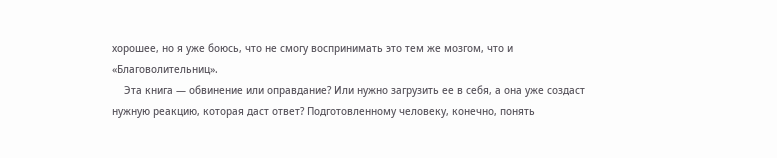хорошее, но я уже боюсь, что не смогу воспринимать это тем же мозгом, что и «Благоволительниц».
    Эта книга — обвинение или оправдание? Или нужно загрузить ее в себя, а она уже создаст нужную реакцию, которая даст ответ? Подготовленному человеку, конечно, понять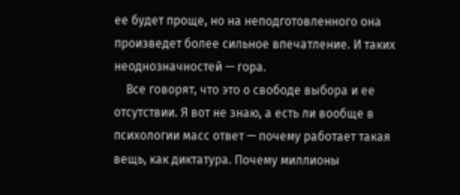ее будет проще, но на неподготовленного она произведет более сильное впечатление. И таких неоднозначностей — гора.
    Все говорят, что это о свободе выбора и ее отсутствии. Я вот не знаю, а есть ли вообще в психологии масс ответ — почему работает такая вещь, как диктатура. Почему миллионы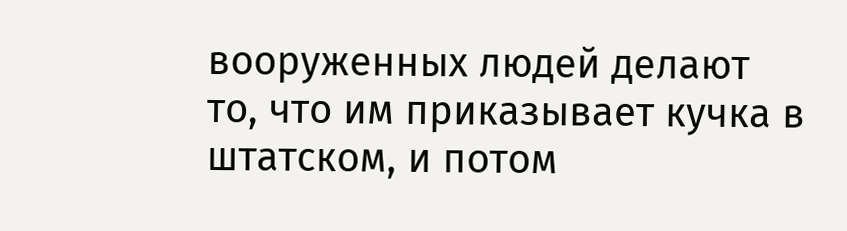вооруженных людей делают то, что им приказывает кучка в штатском, и потом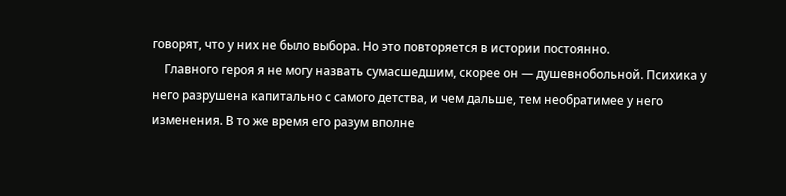говорят, что у них не было выбора. Но это повторяется в истории постоянно.
    Главного героя я не могу назвать сумасшедшим, скорее он — душевнобольной. Психика у него разрушена капитально с самого детства, и чем дальше, тем необратимее у него изменения. В то же время его разум вполне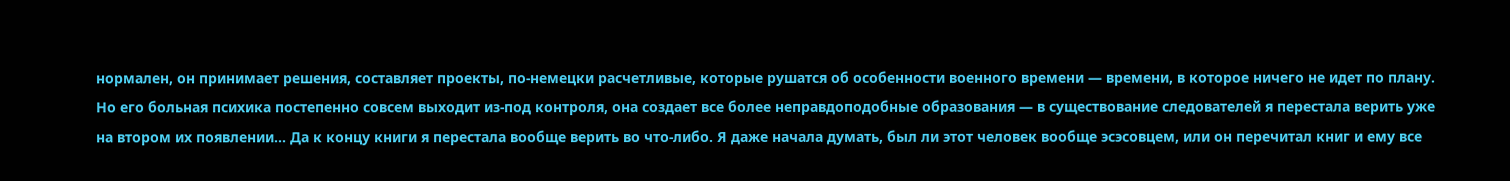нормален, он принимает решения, составляет проекты, по-немецки расчетливые, которые рушатся об особенности военного времени — времени, в которое ничего не идет по плану. Но его больная психика постепенно совсем выходит из-под контроля, она создает все более неправдоподобные образования — в существование следователей я перестала верить уже на втором их появлении... Да к концу книги я перестала вообще верить во что-либо. Я даже начала думать, был ли этот человек вообще эсэсовцем, или он перечитал книг и ему все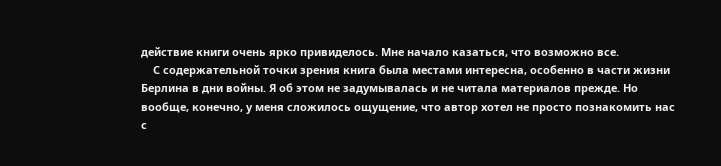действие книги очень ярко привиделось. Мне начало казаться, что возможно все.
    С содержательной точки зрения книга была местами интересна, особенно в части жизни Берлина в дни войны. Я об этом не задумывалась и не читала материалов прежде. Но вообще, конечно, у меня сложилось ощущение, что автор хотел не просто познакомить нас с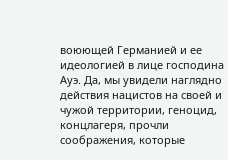воюющей Германией и ее идеологией в лице господина Ауэ. Да, мы увидели наглядно действия нацистов на своей и чужой территории, геноцид, концлагеря, прочли соображения, которые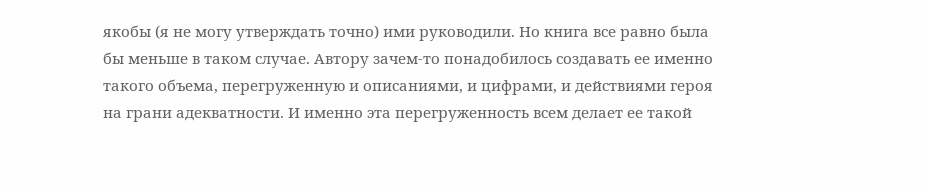якобы (я не могу утверждать точно) ими руководили. Но книга все равно была бы меньше в таком случае. Автору зачем-то понадобилось создавать ее именно такого объема, перегруженную и описаниями, и цифрами, и действиями героя на грани адекватности. И именно эта перегруженность всем делает ее такой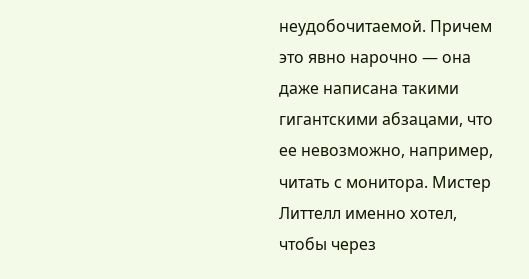неудобочитаемой. Причем это явно нарочно — она даже написана такими гигантскими абзацами, что ее невозможно, например, читать с монитора. Мистер Литтелл именно хотел, чтобы через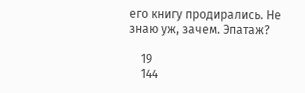его книгу продирались. Не знаю уж, зачем. Эпатаж?

    19
    144